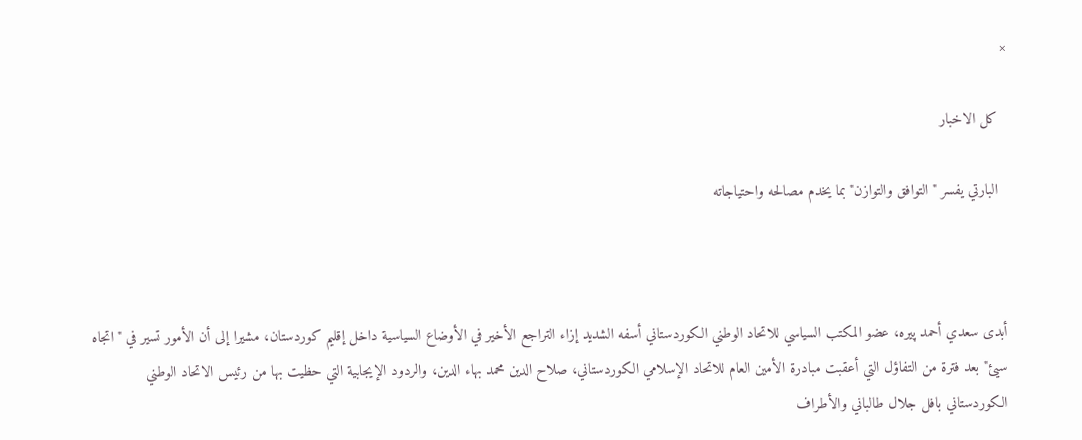×

  کل الاخبار

  البارتي يفسر "التوافق والتوازن" بما يخدم مصالحه واحتياجاته



أبدى سعدي أحمد پيره، عضو المكتب السياسي للاتحاد الوطني الكوردستاني أسفه الشديد إزاء التراجع الأخير في الأوضاع السياسية داخل إقليم كوردستان، مشيرا إلى أن الأمور تسير في "اتجاه سيئ" بعد فترة من التفاؤل التي أعقبت مبادرة الأمين العام للاتحاد الإسلامي الكوردستاني، صلاح الدين محمد بهاء الدين، والردود الإيجابية التي حظيت بها من رئيس الاتحاد الوطني الكوردستاني بافل جلال طالباني والأطراف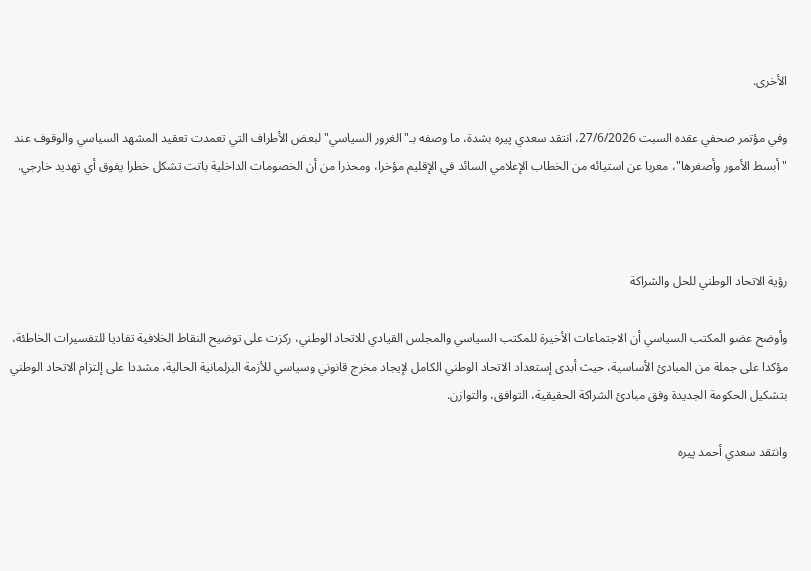الأخرى.

وفي مؤتمر صحفي عقده السبت 27/6/2026، انتقد سعدي پيره بشدة، ما وصفه بـ"الغرور السياسي" لبعض الأطراف التي تعمدت تعقيد المشهد السياسي والوقوف عند "أبسط الأمور وأصغرها"، معربا عن استيائه من الخطاب الإعلامي السائد في الإقليم مؤخرا، ومحذرا من أن الخصومات الداخلية باتت تشكل خطرا يفوق أي تهديد خارجي.



رؤية الاتحاد الوطني للحل والشراكة

وأوضح عضو المكتب السياسي أن الاجتماعات الأخيرة للمكتب السياسي والمجلس القيادي للاتحاد الوطني، ركزت على توضيح النقاط الخلافية تفاديا للتفسيرات الخاطئة، مؤكدا على جملة من المبادئ الأساسية، حيث أبدى إستعداد الاتحاد الوطني الكامل لإيجاد مخرج قانوني وسياسي للأزمة البرلمانية الحالية، مشددا على إلتزام الاتحاد الوطني بتشكيل الحكومة الجديدة وفق مبادئ الشراكة الحقيقية، التوافق، والتوازن.

وانتقد سعدي أحمد پيره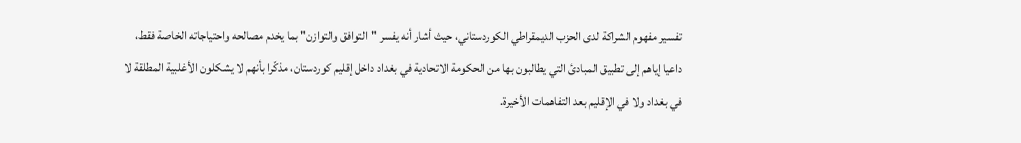تفسير مفهوم الشراكة لدى الحزب الديمقراطي الكوردستاني، حيث أشار أنه يفسر "التوافق والتوازن" بما يخدم مصالحه واحتياجاته الخاصة فقط، داعيا إياهم إلى تطبيق المبادئ التي يطالبون بها من الحكومة الاتحادية في بغداد داخل إقليم كوردستان، مذكّرا بأنهم لا يشكلون الأغلبية المطلقة لا في بغداد ولا في الإقليم بعد التفاهمات الأخيرة.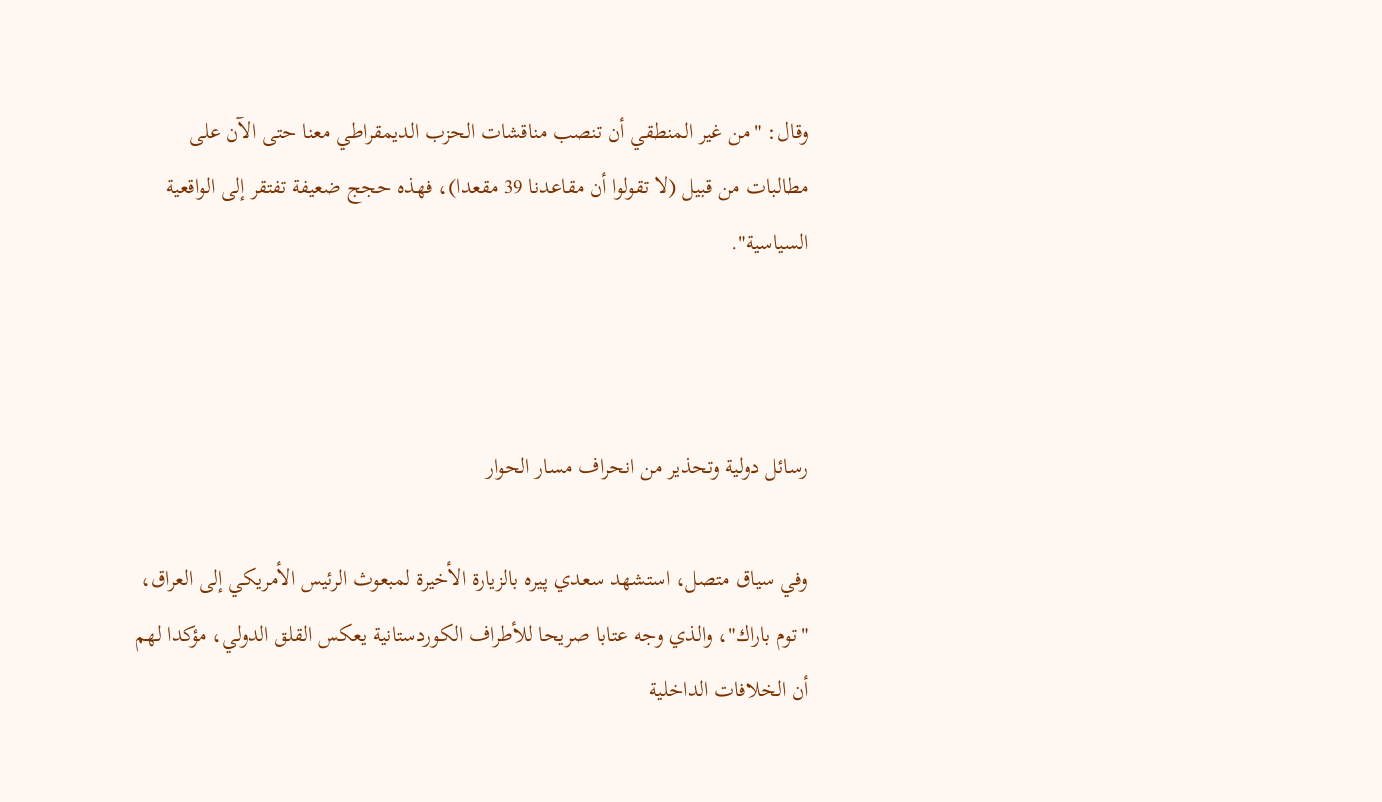وقال: "من غير المنطقي أن تنصب مناقشات الحزب الديمقراطي معنا حتى الآن على مطالبات من قبيل (لا تقولوا أن مقاعدنا 39 مقعدا)، فهذه حجج ضعيفة تفتقر إلى الواقعية السياسية".



رسائل دولية وتحذير من انحراف مسار الحوار

وفي سياق متصل، استشهد سعدي پيره بالزيارة الأخيرة لمبعوث الرئيس الأمريكي إلى العراق، "توم باراك"، والذي وجه عتابا صريحا للأطراف الكوردستانية يعكس القلق الدولي، مؤكدا لهم أن الخلافات الداخلية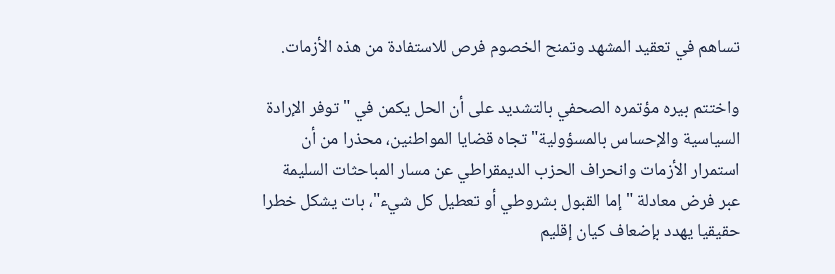تساهم في تعقيد المشهد وتمنح الخصوم فرص للاستفادة من هذه الأزمات.

واختتم بيره مؤتمره الصحفي بالتشديد على أن الحل يكمن في "توفر الإرادة السياسية والإحساس بالمسؤولية" تجاه قضايا المواطنين، محذرا من أن استمرار الأزمات وانحراف الحزب الديمقراطي عن مسار المباحثات السليمة عبر فرض معادلة "إما القبول بشروطي أو تعطيل كل شيء"، بات يشكل خطرا حقيقيا يهدد بإضعاف كيان إقليم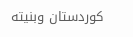كوردستان وبنيته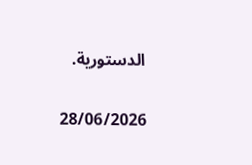الدستورية.


28/06/2026